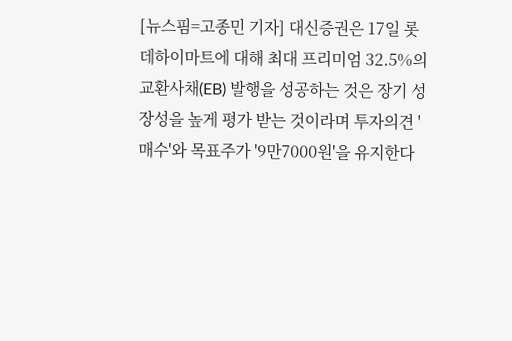[뉴스핌=고종민 기자] 대신증권은 17일 롯데하이마트에 대해 최대 프리미엄 32.5%의 교환사채(EB) 발행을 성공하는 것은 장기 성장성을 높게 평가 받는 것이라며 투자의견 '매수'와 목표주가 '9만7000원'을 유지한다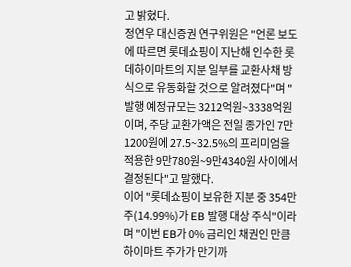고 밝혔다.
정연우 대신증권 연구위원은 "언론 보도에 따르면 롯데쇼핑이 지난해 인수한 롯데하이마트의 지분 일부를 교환사채 방식으로 유동화할 것으로 알려졌다"며 "발행 예정규모는 3212억원~3338억원이며, 주당 교환가액은 전일 종가인 7만1200원에 27.5~32.5%의 프리미엄을 적용한 9만780원~9만4340원 사이에서 결정된다"고 말했다.
이어 "롯데쇼핑이 보유한 지분 중 354만주(14.99%)가 EB 발행 대상 주식"이라며 "이번 EB가 0% 금리인 채권인 만큼 하이마트 주가가 만기까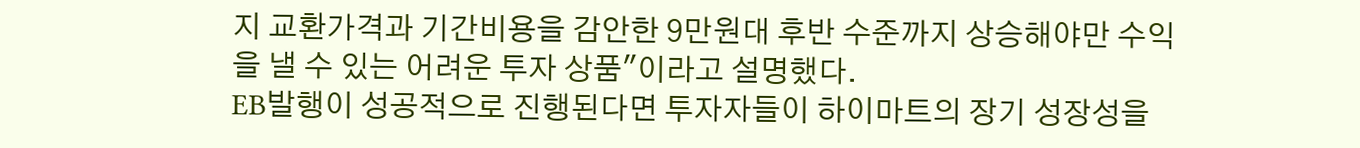지 교환가격과 기간비용을 감안한 9만원대 후반 수준까지 상승해야만 수익을 낼 수 있는 어려운 투자 상품"이라고 설명했다.
EB발행이 성공적으로 진행된다면 투자자들이 하이마트의 장기 성장성을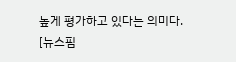높게 평가하고 있다는 의미다.
[뉴스핌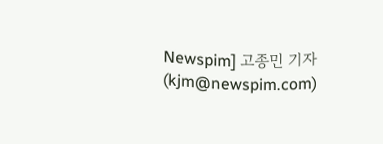Newspim] 고종민 기자 (kjm@newspim.com)